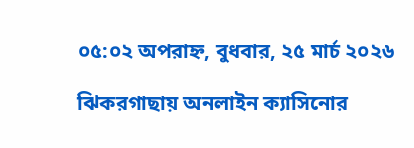০৫:০২ অপরাহ্ন, বুধবার, ২৫ মার্চ ২০২৬

ঝিকরগাছায় অনলাইন ক্যাসিনোর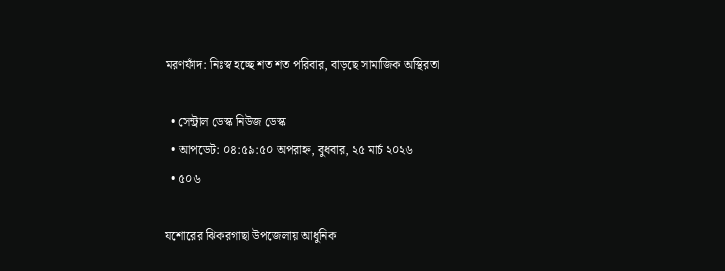মরণফাঁদ: নিঃস্ব হচ্ছে শত শত পরিবার, বাড়ছে সামাজিক অস্থিরতা

  • সেন্ট্রাল ডেস্ক নিউজ ডেস্ক
  • আপডেট: ০৪:৫৯:৫০ অপরাহ্ন, বুধবার, ২৫ মার্চ ২০২৬
  • ৫০৬

যশোরের ঝিকরগাছা উপজেলায় আধুনিক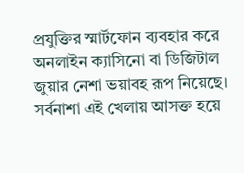প্রযুক্তির স্মার্টফোন ব্যবহার করে অনলাইন ক্যাসিনো বা ডিজিটাল জুয়ার নেশা ভয়াবহ রূপ নিয়েছে। সর্বনাশা এই খেলায় আসক্ত হয়ে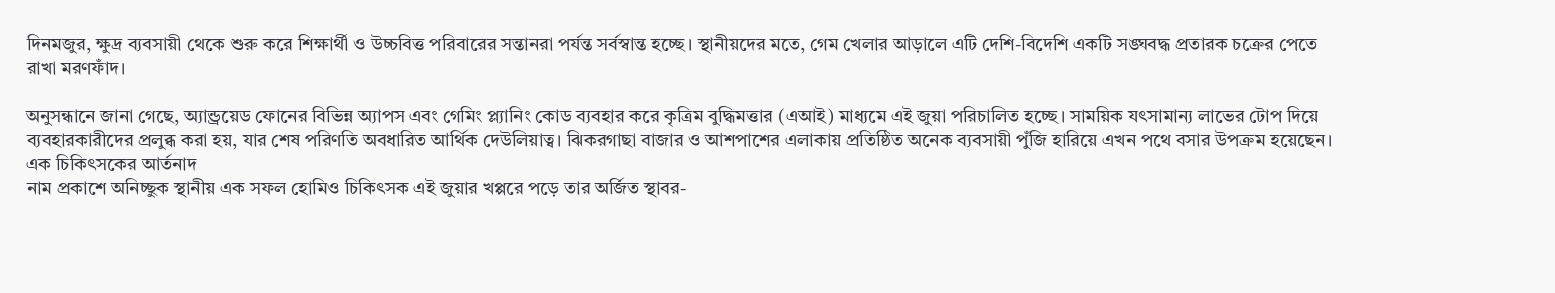দিনমজুর, ক্ষুদ্র ব্যবসায়ী থেকে শুরু করে শিক্ষার্থী ও উচ্চবিত্ত পরিবারের সন্তানরা পর্যন্ত সর্বস্বান্ত হচ্ছে। স্থানীয়দের মতে, গেম খেলার আড়ালে এটি দেশি-বিদেশি একটি সঙ্ঘবদ্ধ প্রতারক চক্রের পেতে রাখা মরণফাঁদ।

অনুসন্ধানে জানা গেছে, অ্যান্ড্রয়েড ফোনের বিভিন্ন অ্যাপস এবং গেমিং প্ল্যানিং কোড ব্যবহার করে কৃত্রিম বুদ্ধিমত্তার (এআই) মাধ্যমে এই জুয়া পরিচালিত হচ্ছে। সাময়িক যৎসামান্য লাভের টোপ দিয়ে ব্যবহারকারীদের প্রলুব্ধ করা হয়, যার শেষ পরিণতি অবধারিত আর্থিক দেউলিয়াত্ব। ঝিকরগাছা বাজার ও আশপাশের এলাকায় প্রতিষ্ঠিত অনেক ব্যবসায়ী পুঁজি হারিয়ে এখন পথে বসার উপক্রম হয়েছেন।
এক চিকিৎসকের আর্তনাদ
নাম প্রকাশে অনিচ্ছুক স্থানীয় এক সফল হোমিও চিকিৎসক এই জুয়ার খপ্পরে পড়ে তার অর্জিত স্থাবর-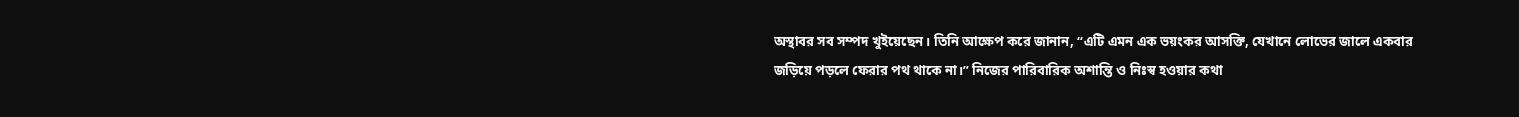অস্থাবর সব সম্পদ খুইয়েছেন। তিনি আক্ষেপ করে জানান, “এটি এমন এক ভয়ংকর আসক্তি, যেখানে লোভের জালে একবার জড়িয়ে পড়লে ফেরার পথ থাকে না।” নিজের পারিবারিক অশান্তি ও নিঃস্ব হওয়ার কথা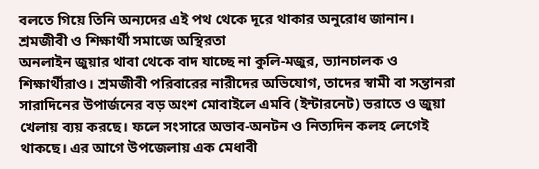বলতে গিয়ে তিনি অন্যদের এই পথ থেকে দূরে থাকার অনুরোধ জানান।
শ্রমজীবী ও শিক্ষার্থী সমাজে অস্থিরতা
অনলাইন জুয়ার থাবা থেকে বাদ যাচ্ছে না কুলি-মজুর, ভ্যানচালক ও শিক্ষার্থীরাও। শ্রমজীবী পরিবারের নারীদের অভিযোগ, তাদের স্বামী বা সন্তানরা সারাদিনের উপার্জনের বড় অংশ মোবাইলে এমবি (ইন্টারনেট) ভরাতে ও জুয়া খেলায় ব্যয় করছে। ফলে সংসারে অভাব-অনটন ও নিত্যদিন কলহ লেগেই থাকছে। এর আগে উপজেলায় এক মেধাবী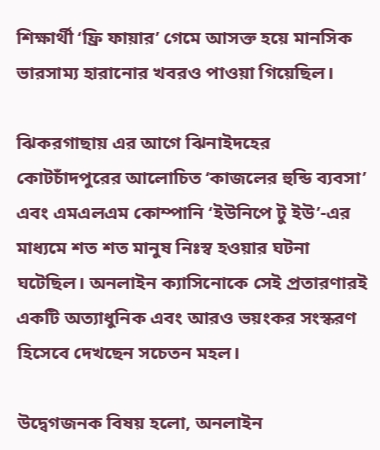শিক্ষার্থী ‘ফ্রি ফায়ার’ গেমে আসক্ত হয়ে মানসিক ভারসাম্য হারানোর খবরও পাওয়া গিয়েছিল।

ঝিকরগাছায় এর আগে ঝিনাইদহের কোটচাঁদপুরের আলোচিত ‘কাজলের হুন্ডি ব্যবসা’ এবং এমএলএম কোম্পানি ‘ইউনিপে টু ইউ’-এর মাধ্যমে শত শত মানুষ নিঃস্ব হওয়ার ঘটনা ঘটেছিল। অনলাইন ক্যাসিনোকে সেই প্রতারণারই একটি অত্যাধুনিক এবং আরও ভয়ংকর সংস্করণ হিসেবে দেখছেন সচেতন মহল।

উদ্বেগজনক বিষয় হলো, অনলাইন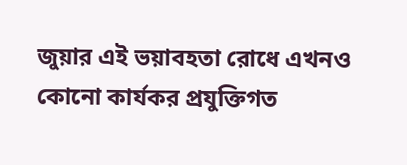জুয়ার এই ভয়াবহতা রোধে এখনও কোনো কার্যকর প্রযুক্তিগত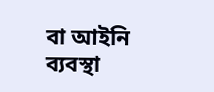বা আইনি ব্যবস্থা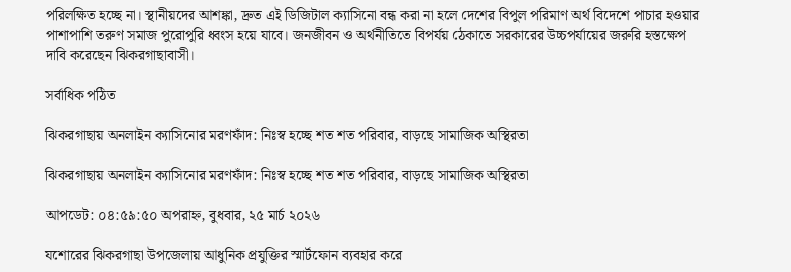পরিলক্ষিত হচ্ছে না। স্থানীয়দের আশঙ্কা, দ্রুত এই ডিজিটাল ক্যাসিনো বন্ধ করা না হলে দেশের বিপুল পরিমাণ অর্থ বিদেশে পাচার হওয়ার পাশাপাশি তরুণ সমাজ পুরোপুরি ধ্বংস হয়ে যাবে। জনজীবন ও অর্থনীতিতে বিপর্যয় ঠেকাতে সরকারের উচ্চপর্যায়ের জরুরি হস্তক্ষেপ দাবি করেছেন ঝিকরগাছাবাসী।

সর্বাধিক পঠিত

ঝিকরগাছায় অনলাইন ক্যাসিনোর মরণফাঁদ: নিঃস্ব হচ্ছে শত শত পরিবার, বাড়ছে সামাজিক অস্থিরতা

ঝিকরগাছায় অনলাইন ক্যাসিনোর মরণফাঁদ: নিঃস্ব হচ্ছে শত শত পরিবার, বাড়ছে সামাজিক অস্থিরতা

আপডেট: ০৪:৫৯:৫০ অপরাহ্ন, বুধবার, ২৫ মার্চ ২০২৬

যশোরের ঝিকরগাছা উপজেলায় আধুনিক প্রযুক্তির স্মার্টফোন ব্যবহার করে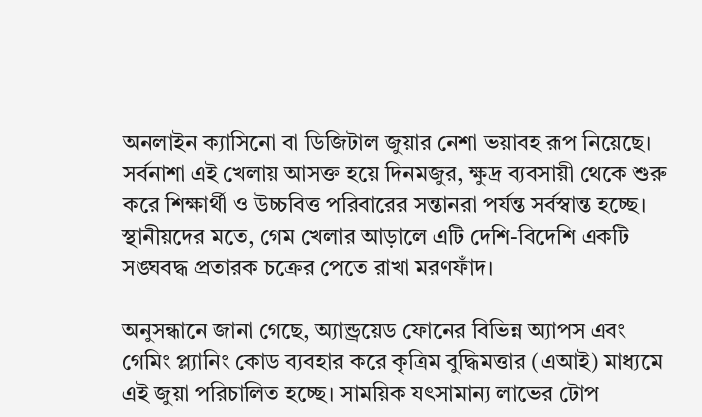অনলাইন ক্যাসিনো বা ডিজিটাল জুয়ার নেশা ভয়াবহ রূপ নিয়েছে। সর্বনাশা এই খেলায় আসক্ত হয়ে দিনমজুর, ক্ষুদ্র ব্যবসায়ী থেকে শুরু করে শিক্ষার্থী ও উচ্চবিত্ত পরিবারের সন্তানরা পর্যন্ত সর্বস্বান্ত হচ্ছে। স্থানীয়দের মতে, গেম খেলার আড়ালে এটি দেশি-বিদেশি একটি সঙ্ঘবদ্ধ প্রতারক চক্রের পেতে রাখা মরণফাঁদ।

অনুসন্ধানে জানা গেছে, অ্যান্ড্রয়েড ফোনের বিভিন্ন অ্যাপস এবং গেমিং প্ল্যানিং কোড ব্যবহার করে কৃত্রিম বুদ্ধিমত্তার (এআই) মাধ্যমে এই জুয়া পরিচালিত হচ্ছে। সাময়িক যৎসামান্য লাভের টোপ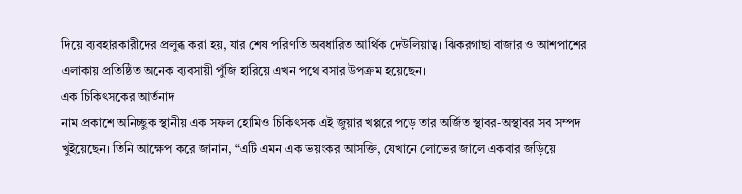দিয়ে ব্যবহারকারীদের প্রলুব্ধ করা হয়, যার শেষ পরিণতি অবধারিত আর্থিক দেউলিয়াত্ব। ঝিকরগাছা বাজার ও আশপাশের এলাকায় প্রতিষ্ঠিত অনেক ব্যবসায়ী পুঁজি হারিয়ে এখন পথে বসার উপক্রম হয়েছেন।
এক চিকিৎসকের আর্তনাদ
নাম প্রকাশে অনিচ্ছুক স্থানীয় এক সফল হোমিও চিকিৎসক এই জুয়ার খপ্পরে পড়ে তার অর্জিত স্থাবর-অস্থাবর সব সম্পদ খুইয়েছেন। তিনি আক্ষেপ করে জানান, “এটি এমন এক ভয়ংকর আসক্তি, যেখানে লোভের জালে একবার জড়িয়ে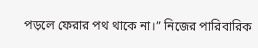পড়লে ফেরার পথ থাকে না।” নিজের পারিবারিক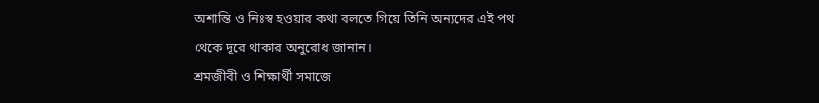অশান্তি ও নিঃস্ব হওয়ার কথা বলতে গিয়ে তিনি অন্যদের এই পথ থেকে দূরে থাকার অনুরোধ জানান।
শ্রমজীবী ও শিক্ষার্থী সমাজে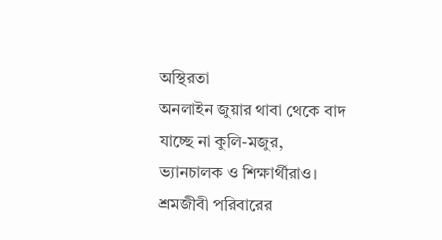অস্থিরতা
অনলাইন জুয়ার থাবা থেকে বাদ যাচ্ছে না কুলি-মজুর, ভ্যানচালক ও শিক্ষার্থীরাও। শ্রমজীবী পরিবারের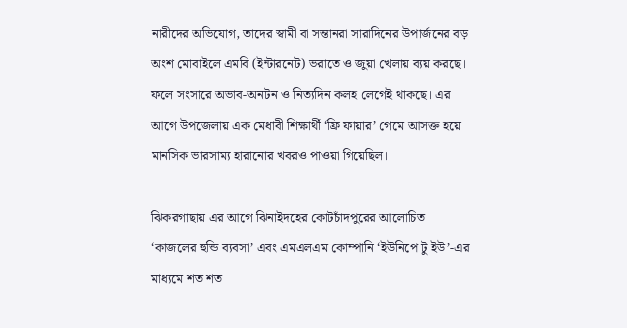নারীদের অভিযোগ, তাদের স্বামী বা সন্তানরা সারাদিনের উপার্জনের বড় অংশ মোবাইলে এমবি (ইন্টারনেট) ভরাতে ও জুয়া খেলায় ব্যয় করছে। ফলে সংসারে অভাব-অনটন ও নিত্যদিন কলহ লেগেই থাকছে। এর আগে উপজেলায় এক মেধাবী শিক্ষার্থী ‘ফ্রি ফায়ার’ গেমে আসক্ত হয়ে মানসিক ভারসাম্য হারানোর খবরও পাওয়া গিয়েছিল।

ঝিকরগাছায় এর আগে ঝিনাইদহের কোটচাঁদপুরের আলোচিত ‘কাজলের হুন্ডি ব্যবসা’ এবং এমএলএম কোম্পানি ‘ইউনিপে টু ইউ’-এর মাধ্যমে শত শত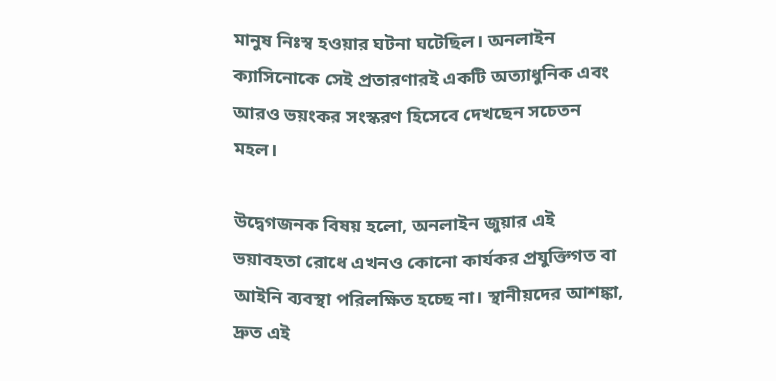মানুষ নিঃস্ব হওয়ার ঘটনা ঘটেছিল। অনলাইন ক্যাসিনোকে সেই প্রতারণারই একটি অত্যাধুনিক এবং আরও ভয়ংকর সংস্করণ হিসেবে দেখছেন সচেতন মহল।

উদ্বেগজনক বিষয় হলো, অনলাইন জুয়ার এই ভয়াবহতা রোধে এখনও কোনো কার্যকর প্রযুক্তিগত বা আইনি ব্যবস্থা পরিলক্ষিত হচ্ছে না। স্থানীয়দের আশঙ্কা, দ্রুত এই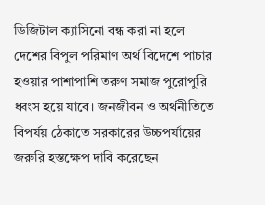ডিজিটাল ক্যাসিনো বন্ধ করা না হলে দেশের বিপুল পরিমাণ অর্থ বিদেশে পাচার হওয়ার পাশাপাশি তরুণ সমাজ পুরোপুরি ধ্বংস হয়ে যাবে। জনজীবন ও অর্থনীতিতে বিপর্যয় ঠেকাতে সরকারের উচ্চপর্যায়ের জরুরি হস্তক্ষেপ দাবি করেছেন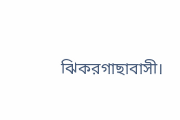ঝিকরগাছাবাসী।